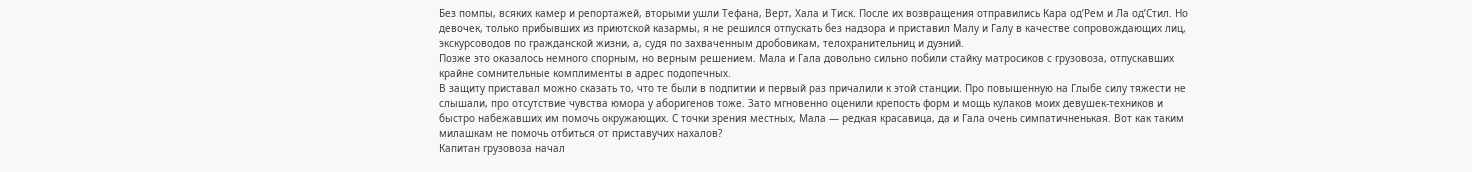Без помпы, всяких камер и репортажей, вторыми ушли Тефана, Верт, Хала и Тиск. После их возвращения отправились Кара од’Рем и Ла од’Стил. Но девочек, только прибывших из приютской казармы, я не решился отпускать без надзора и приставил Малу и Галу в качестве сопровождающих лиц, экскурсоводов по гражданской жизни, а, судя по захваченным дробовикам, телохранительниц и дуэний.
Позже это оказалось немного спорным, но верным решением. Мала и Гала довольно сильно побили стайку матросиков с грузовоза, отпускавших крайне сомнительные комплименты в адрес подопечных.
В защиту приставал можно сказать то, что те были в подпитии и первый раз причалили к этой станции. Про повышенную на Глыбе силу тяжести не слышали, про отсутствие чувства юмора у аборигенов тоже. Зато мгновенно оценили крепость форм и мощь кулаков моих девушек-техников и быстро набежавших им помочь окружающих. С точки зрения местных, Мала — редкая красавица, да и Гала очень симпатичненькая. Вот как таким милашкам не помочь отбиться от приставучих нахалов?
Капитан грузовоза начал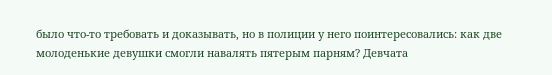было что-то требовать и доказывать, но в полиции у него поинтересовались: как две молоденькие девушки смогли навалять пятерым парням? Девчата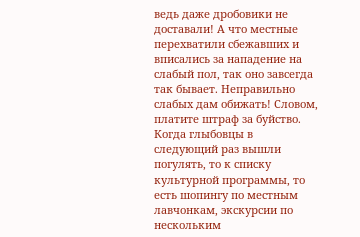ведь даже дробовики не доставали! А что местные перехватили сбежавших и вписались за нападение на слабый пол, так оно завсегда так бывает. Неправильно слабых дам обижать! Словом, платите штраф за буйство.
Когда глыбовцы в следующий раз вышли погулять, то к списку культурной программы, то есть шопингу по местным лавчонкам, экскурсии по нескольким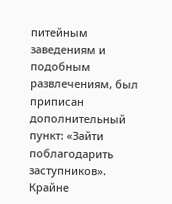питейным заведениям и подобным развлечениям, был приписан дополнительный пункт: «Зайти поблагодарить заступников».
Крайне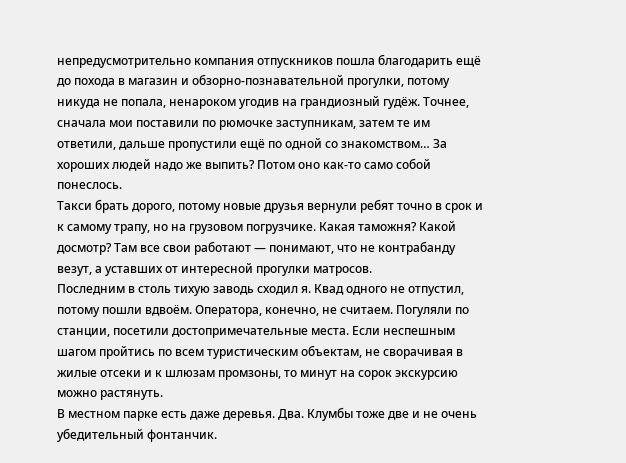непредусмотрительно компания отпускников пошла благодарить ещё до похода в магазин и обзорно-познавательной прогулки, потому никуда не попала, ненароком угодив на грандиозный гудёж. Точнее, сначала мои поставили по рюмочке заступникам, затем те им ответили, дальше пропустили ещё по одной со знакомством… За хороших людей надо же выпить? Потом оно как-то само собой понеслось.
Такси брать дорого, потому новые друзья вернули ребят точно в срок и к самому трапу, но на грузовом погрузчике. Какая таможня? Какой досмотр? Там все свои работают — понимают, что не контрабанду везут, а уставших от интересной прогулки матросов.
Последним в столь тихую заводь сходил я. Квад одного не отпустил, потому пошли вдвоём. Оператора, конечно, не считаем. Погуляли по станции, посетили достопримечательные места. Если неспешным шагом пройтись по всем туристическим объектам, не сворачивая в жилые отсеки и к шлюзам промзоны, то минут на сорок экскурсию можно растянуть.
В местном парке есть даже деревья. Два. Клумбы тоже две и не очень убедительный фонтанчик.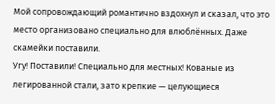Мой сопровождающий романтично вздохнул и сказал, что это место организовано специально для влюблённых. Даже скамейки поставили.
Угу! Поставили! Специально для местных! Кованые из легированной стали, зато крепкие — целующиеся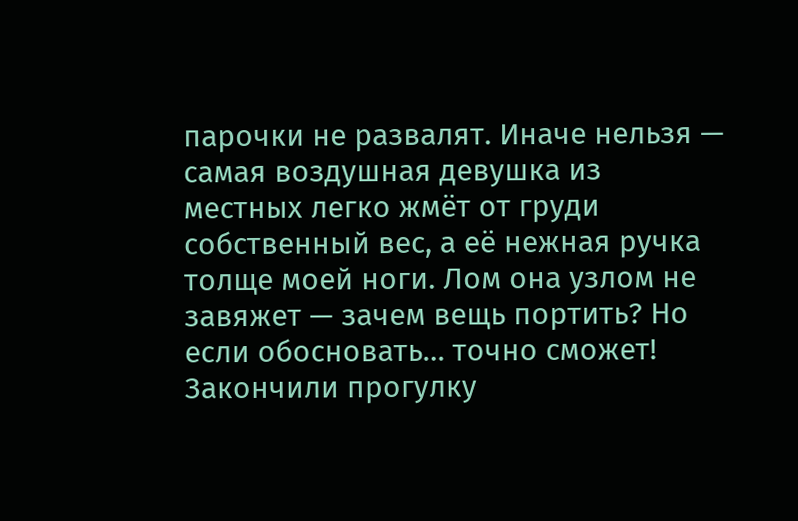парочки не развалят. Иначе нельзя — самая воздушная девушка из местных легко жмёт от груди собственный вес, а её нежная ручка толще моей ноги. Лом она узлом не завяжет — зачем вещь портить? Но если обосновать… точно сможет!
Закончили прогулку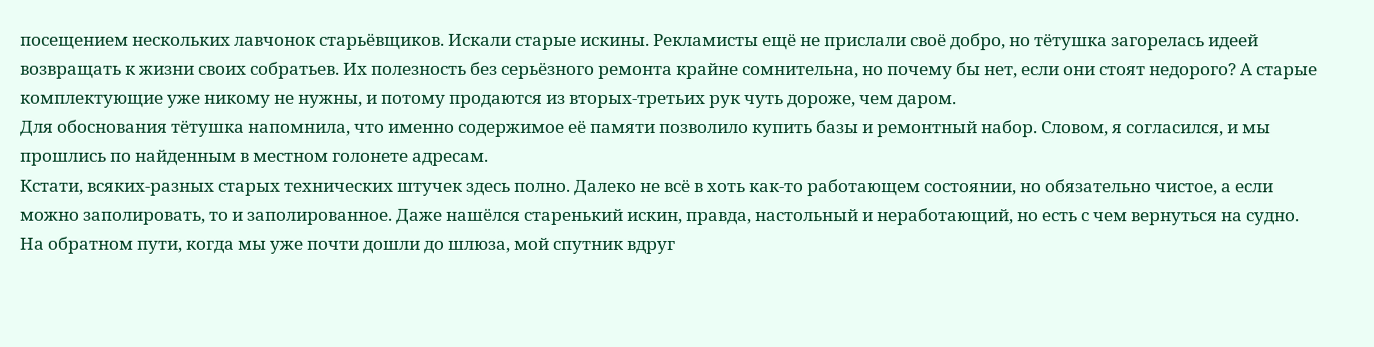посещением нескольких лавчонок старьёвщиков. Искали старые искины. Рекламисты ещё не прислали своё добро, но тётушка загорелась идеей возвращать к жизни своих собратьев. Их полезность без серьёзного ремонта крайне сомнительна, но почему бы нет, если они стоят недорого? А старые комплектующие уже никому не нужны, и потому продаются из вторых-третьих рук чуть дороже, чем даром.
Для обоснования тётушка напомнила, что именно содержимое её памяти позволило купить базы и ремонтный набор. Словом, я согласился, и мы прошлись по найденным в местном голонете адресам.
Кстати, всяких-разных старых технических штучек здесь полно. Далеко не всё в хоть как-то работающем состоянии, но обязательно чистое, а если можно заполировать, то и заполированное. Даже нашёлся старенький искин, правда, настольный и неработающий, но есть с чем вернуться на судно.
На обратном пути, когда мы уже почти дошли до шлюза, мой спутник вдруг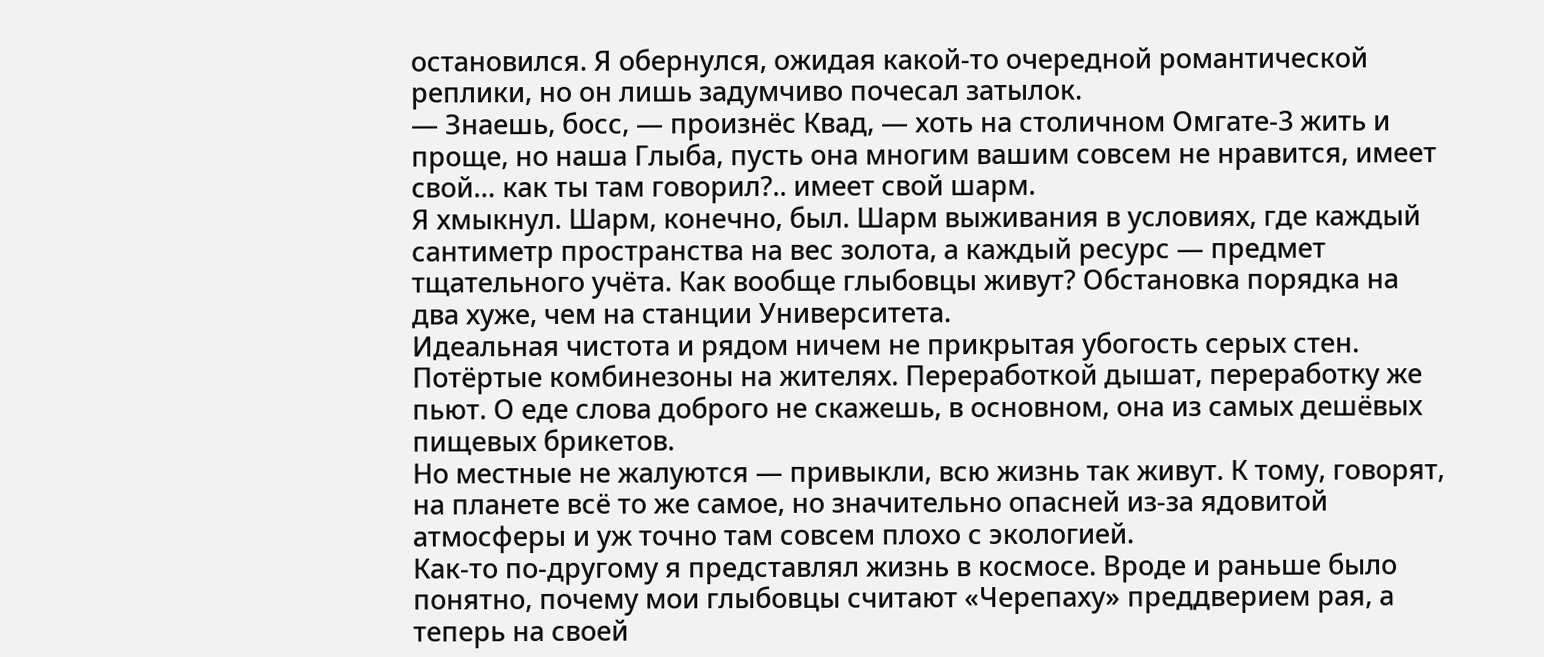остановился. Я обернулся, ожидая какой-то очередной романтической реплики, но он лишь задумчиво почесал затылок.
— Знаешь, босс, — произнёс Квад, — хоть на столичном Омгате-3 жить и проще, но наша Глыба, пусть она многим вашим совсем не нравится, имеет свой… как ты там говорил?.. имеет свой шарм.
Я хмыкнул. Шарм, конечно, был. Шарм выживания в условиях, где каждый сантиметр пространства на вес золота, а каждый ресурс — предмет тщательного учёта. Как вообще глыбовцы живут? Обстановка порядка на два хуже, чем на станции Университета.
Идеальная чистота и рядом ничем не прикрытая убогость серых стен. Потёртые комбинезоны на жителях. Переработкой дышат, переработку же пьют. О еде слова доброго не скажешь, в основном, она из самых дешёвых пищевых брикетов.
Но местные не жалуются — привыкли, всю жизнь так живут. К тому, говорят, на планете всё то же самое, но значительно опасней из-за ядовитой атмосферы и уж точно там совсем плохо с экологией.
Как-то по-другому я представлял жизнь в космосе. Вроде и раньше было понятно, почему мои глыбовцы считают «Черепаху» преддверием рая, а теперь на своей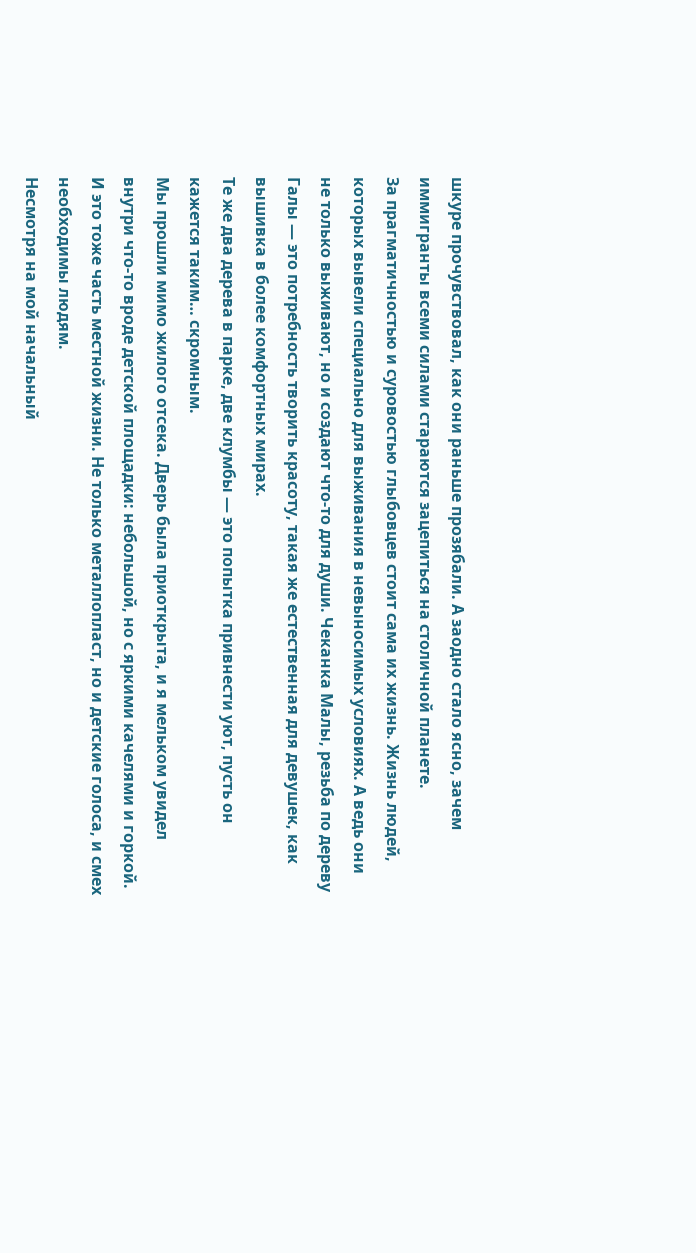шкуре прочувствовал, как они раньше прозябали. А заодно стало ясно, зачем иммигранты всеми силами стараются зацепиться на столичной планете.
За прагматичностью и суровостью глыбовцев стоит сама их жизнь. Жизнь людей, которых вывели специально для выживания в невыносимых условиях. А ведь они не только выживают, но и создают что-то для души. Чеканка Малы, резьба по дереву Галы — это потребность творить красоту, такая же естественная для девушек, как вышивка в более комфортных мирах.
Те же два дерева в парке, две клумбы — это попытка привнести уют, пусть он кажется таким… скромным.
Мы прошли мимо жилого отсека. Дверь была приоткрыта, и я мельком увидел внутри что-то вроде детской площадки: небольшой, но с яркими качелями и горкой. И это тоже часть местной жизни. Не только металлопласт, но и детские голоса, и смех необходимы людям.
Несмотря на мой начальный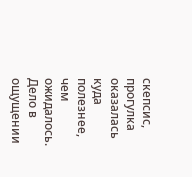скепсис, прогулка оказалась куда полезнее, чем ожидалось. Дело в ощущении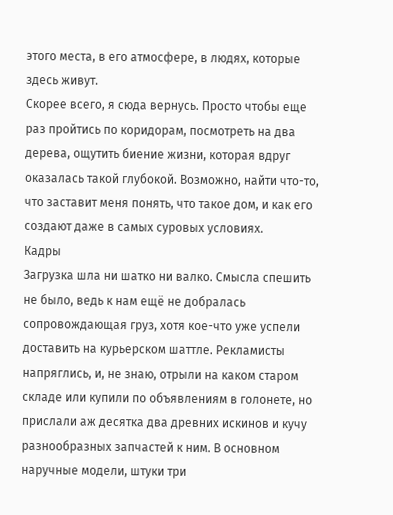этого места, в его атмосфере, в людях, которые здесь живут.
Скорее всего, я сюда вернусь. Просто чтобы еще раз пройтись по коридорам, посмотреть на два дерева, ощутить биение жизни, которая вдруг оказалась такой глубокой. Возможно, найти что-то, что заставит меня понять, что такое дом, и как его создают даже в самых суровых условиях.
Кадры
Загрузка шла ни шатко ни валко. Смысла спешить не было, ведь к нам ещё не добралась сопровождающая груз, хотя кое-что уже успели доставить на курьерском шаттле. Рекламисты напряглись, и, не знаю, отрыли на каком старом складе или купили по объявлениям в голонете, но прислали аж десятка два древних искинов и кучу разнообразных запчастей к ним. В основном наручные модели, штуки три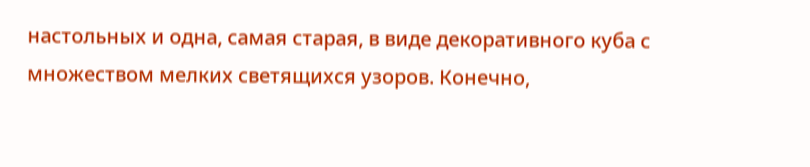настольных и одна, самая старая, в виде декоративного куба с множеством мелких светящихся узоров. Конечно,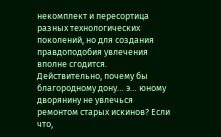некомплект и пересортица разных технологических поколений, но для создания правдоподобия увлечения вполне сгодится.
Действительно, почему бы благородному дону… э… юному дворянину не увлечься ремонтом старых искинов? Если что,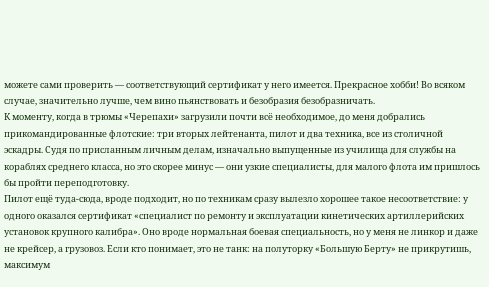можете сами проверить — соответствующий сертификат у него имеется. Прекрасное хобби! Во всяком случае, значительно лучше, чем вино пьянствовать и безобразия безобразничать.
К моменту, когда в трюмы «Черепахи» загрузили почти всё необходимое, до меня добрались прикомандированные флотские: три вторых лейтенанта, пилот и два техника, все из столичной эскадры. Судя по присланным личным делам, изначально выпущенные из училища для службы на кораблях среднего класса, но это скорее минус — они узкие специалисты, для малого флота им пришлось бы пройти переподготовку.
Пилот ещё туда-сюда, вроде подходит, но по техникам сразу вылезло хорошее такое несоответствие: у одного оказался сертификат «специалист по ремонту и эксплуатации кинетических артиллерийских установок крупного калибра». Оно вроде нормальная боевая специальность, но у меня не линкор и даже не крейсер, а грузовоз. Если кто понимает, это не танк: на полуторку «Большую Берту» не прикрутишь, максимум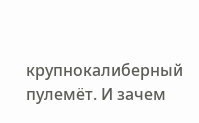крупнокалиберный пулемёт. И зачем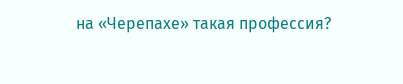на «Черепахе» такая профессия?